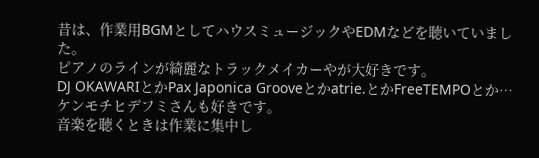昔は、作業用BGMとしてハウスミュージックやEDMなどを聴いていました。
ピアノのラインが綺麗なトラックメイカーやが大好きです。
DJ OKAWARIとかPax Japonica Grooveとかatrie.とかFreeTEMPOとか…ケンモチヒデフミさんも好きです。
音楽を聴くときは作業に集中し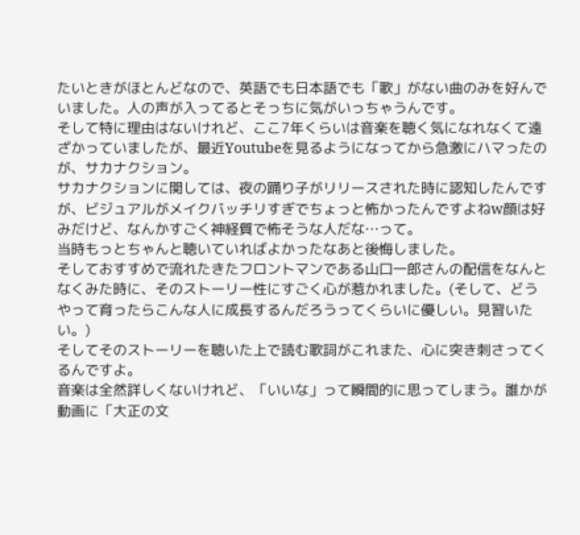たいときがほとんどなので、英語でも日本語でも「歌」がない曲のみを好んでいました。人の声が入ってるとそっちに気がいっちゃうんです。
そして特に理由はないけれど、ここ7年くらいは音楽を聴く気になれなくて遠ざかっていましたが、最近Youtubeを見るようになってから急激にハマったのが、サカナクション。
サカナクションに関しては、夜の踊り子がリリースされた時に認知したんですが、ビジュアルがメイクバッチリすぎでちょっと怖かったんですよねw顔は好みだけど、なんかすごく神経質で怖そうな人だな…って。
当時もっとちゃんと聴いていればよかったなあと後悔しました。
そしておすすめで流れたきたフロントマンである山口一郎さんの配信をなんとなくみた時に、そのストーリー性にすごく心が惹かれました。(そして、どうやって育ったらこんな人に成長するんだろうってくらいに優しい。見習いたい。)
そしてそのストーリーを聴いた上で読む歌詞がこれまた、心に突き刺さってくるんですよ。
音楽は全然詳しくないけれど、「いいな」って瞬間的に思ってしまう。誰かが動画に「大正の文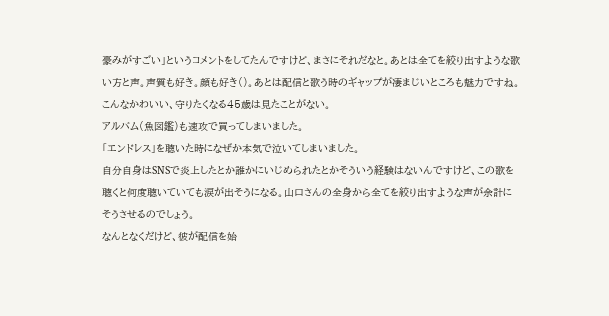豪みがすごい」というコメントをしてたんですけど、まさにそれだなと。あとは全てを絞り出すような歌い方と声。声質も好き。顔も好き()。あとは配信と歌う時のギャップが凄まじいところも魅力ですね。
こんなかわいい、守りたくなる45歳は見たことがない。
アルバム(魚図鑑)も速攻で買ってしまいました。
「エンドレス」を聴いた時になぜか本気で泣いてしまいました。
自分自身はSNSで炎上したとか誰かにいじめられたとかそういう経験はないんですけど、この歌を聴くと何度聴いていても涙が出そうになる。山口さんの全身から全てを絞り出すような声が余計にそうさせるのでしょう。
なんとなくだけど、彼が配信を始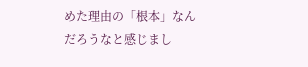めた理由の「根本」なんだろうなと感じまし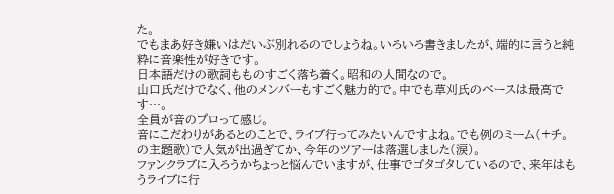た。
でもまあ好き嫌いはだいぶ別れるのでしょうね。いろいろ書きましたが、端的に言うと純粋に音楽性が好きです。
日本語だけの歌詞もものすごく落ち着く。昭和の人間なので。
山口氏だけでなく、他のメンバーもすごく魅力的で。中でも草刈氏のベースは最高です…。
全員が音のプロって感じ。
音にこだわりがあるとのことで、ライブ行ってみたいんですよね。でも例のミーム(+チ。の主題歌)で人気が出過ぎてか、今年のツアーは落選しました(涙)。
ファンクラブに入ろうかちょっと悩んでいますが、仕事でゴタゴタしているので、来年はもうライブに行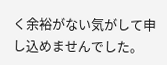く余裕がない気がして申し込めませんでした。